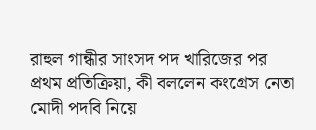রাহুল গান্ধীর সাংসদ পদ খারিজের পর প্রথম প্রতিক্রিয়া, কী বললেন কংগ্রেস নেতা
মোদী পদবি নিয়ে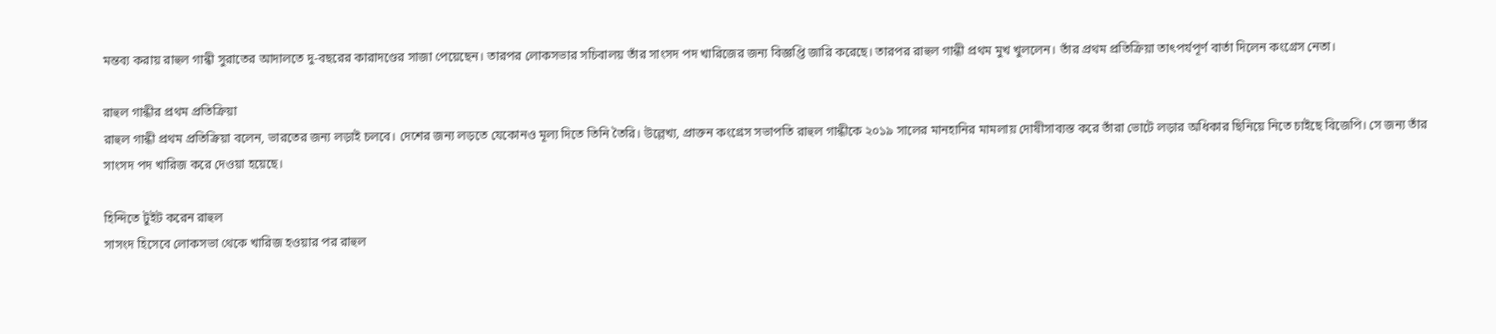মন্তব্য করায় রাহুল গান্ধী সুরাতের আদালতে দু-বছরের কারাদণ্ডের সাজা পেয়েছেন। তারপর লোকসভার সচিবালয় তাঁর সাংসদ পদ খারিজের জন্য বিজ্ঞপ্তি জারি করেছে। তারপর রাহুল গান্ধী প্রথম মুখ খুললেন। তাঁর প্রথম প্রতিক্রিয়া তাৎপর্যপূর্ণ বার্তা দিলেন কংগ্রেস নেতা।

রাহুল গান্ধীর প্রথম প্রতিক্রিয়া
রাহুল গান্ধী প্রথম প্রতিক্রিয়া বলেন, ভারতের জন্য লড়াই চলবে। দেশের জন্য লড়তে যেকোনও মূল্য দিতে তিনি তৈরি। উল্লেখ্য, প্রাক্তন কংগ্রেস সভাপতি রাহুল গান্ধীকে ২০১৯ সালের মানহানির মামলায় দোষীসাব্যস্ত করে তাঁরা ভোটে লড়ার অধিকার ছিনিয়ে নিতে চাইছে বিজেপি। সে জন্য তাঁর সাংসদ পদ খারিজ করে দেওয়া হয়েছে।

হিন্দিতে টুইট করেন রাহুল
সাসংদ হিসেবে লোকসভা থেকে খারিজ হওয়ার পর রাহুল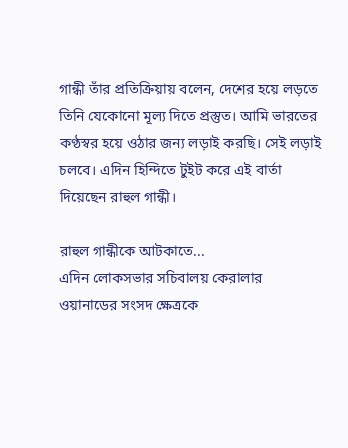গান্ধী তাঁর প্রতিক্রিয়ায় বলেন, দেশের হয়ে লড়তে তিনি যেকোনো মূল্য দিতে প্রস্তুত। আমি ভারতের কণ্ঠস্বর হয়ে ওঠার জন্য লড়াই করছি। সেই লড়াই চলবে। এদিন হিন্দিতে টুইট করে এই বার্তা দিয়েছেন রাহুল গান্ধী।

রাহুল গান্ধীকে আটকাতে...
এদিন লোকসভার সচিবালয় কেরালার ওয়ানাডের সংসদ ক্ষেত্রকে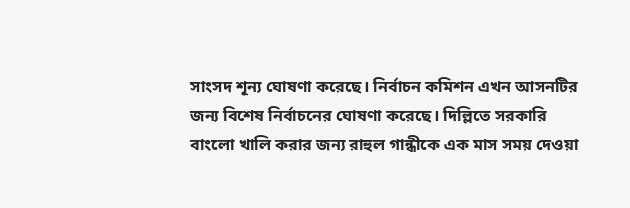সাংসদ শূন্য ঘোষণা করেছে। নির্বাচন কমিশন এখন আসনটির জন্য বিশেষ নির্বাচনের ঘোষণা করেছে। দিল্লিতে সরকারি বাংলো খালি করার জন্য রাহুল গান্ধীকে এক মাস সময় দেওয়া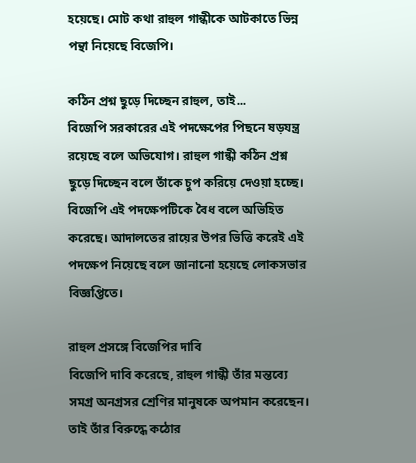হয়েছে। মোট কথা রাহুল গান্ধীকে আটকাতে ভিন্ন পন্থা নিয়েছে বিজেপি।

কঠিন প্রশ্ন ছুড়ে দিচ্ছেন রাহুল, তাই...
বিজেপি সরকারের এই পদক্ষেপের পিছনে ষড়যন্ত্র রয়েছে বলে অভিযোগ। রাহুল গান্ধী কঠিন প্রশ্ন ছুড়ে দিচ্ছেন বলে তাঁকে চুপ করিয়ে দেওয়া হচ্ছে। বিজেপি এই পদক্ষেপটিকে বৈধ বলে অভিহিত করেছে। আদালতের রায়ের উপর ভিত্তি করেই এই পদক্ষেপ নিয়েছে বলে জানানো হয়েছে লোকসভার বিজ্ঞপ্তিতে।

রাহুল প্রসঙ্গে বিজেপির দাবি
বিজেপি দাবি করেছে, রাহুল গান্ধী তাঁর মন্তব্যে সমগ্র অনগ্রসর শ্রেণির মানুষকে অপমান করেছেন। তাই তাঁর বিরুদ্ধে কঠোর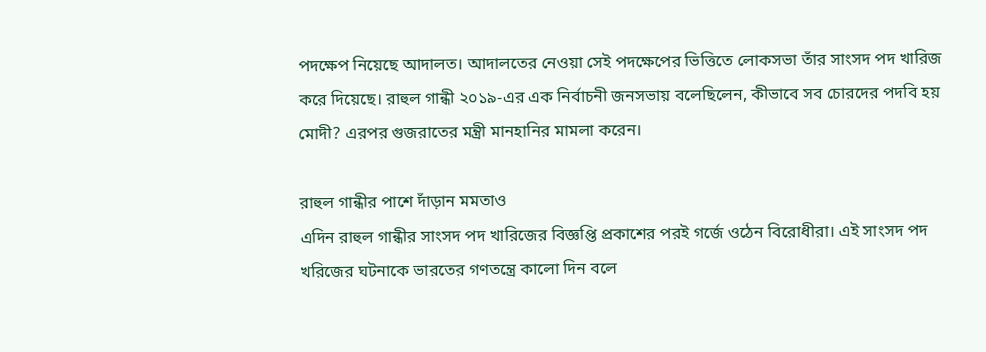পদক্ষেপ নিয়েছে আদালত। আদালতের নেওয়া সেই পদক্ষেপের ভিত্তিতে লোকসভা তাঁর সাংসদ পদ খারিজ করে দিয়েছে। রাহুল গান্ধী ২০১৯-এর এক নির্বাচনী জনসভায় বলেছিলেন, কীভাবে সব চোরদের পদবি হয় মোদী? এরপর গুজরাতের মন্ত্রী মানহানির মামলা করেন।

রাহুল গান্ধীর পাশে দাঁড়ান মমতাও
এদিন রাহুল গান্ধীর সাংসদ পদ খারিজের বিজ্ঞপ্তি প্রকাশের পরই গর্জে ওঠেন বিরোধীরা। এই সাংসদ পদ খরিজের ঘটনাকে ভারতের গণতন্ত্রে কালো দিন বলে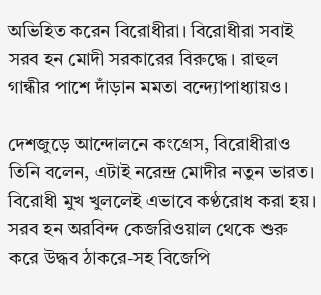অভিহিত করেন বিরোধীরা। বিরোধীরা সবাই সরব হন মোদী সরকারের বিরুদ্ধে। রাহুল গান্ধীর পাশে দাঁড়ান মমতা বন্দ্যোপাধ্যায়ও।

দেশজুড়ে আন্দোলনে কংগ্রেস, বিরোধীরাও
তিনি বলেন, এটাই নরেন্দ্র মোদীর নতুন ভারত। বিরোধী মুখ খুললেই এভাবে কণ্ঠরোধ করা হয়। সরব হন অরবিন্দ কেজরিওয়াল থেকে শুরু করে উদ্ধব ঠাকরে-সহ বিজেপি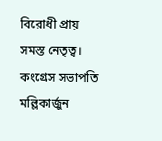বিরোধী প্রায় সমস্ত নেতৃত্ব। কংগ্রেস সভাপতি মল্লিকার্জুন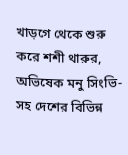খাড়গে থেকে শুরু করে শশী থারুর, অভিষেক মনু সিংভি-সহ দেশের বিভিন্ন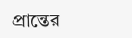প্রান্তের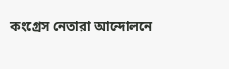কংগ্রেস নেতারা আন্দোলনে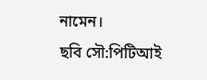নামেন।
ছবি সৌ:পিটিআই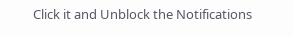Click it and Unblock the Notifications